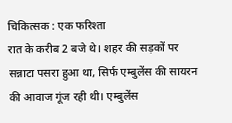चिकित्सक : एक फरिश्ता
रात के करीब 2 बजे थे। शहर की सड़कों पर सन्नाटा पसरा हुआ था, सिर्फ एम्बुलेंस की सायरन की आवाज गूंज रही थी। एम्बुलेंस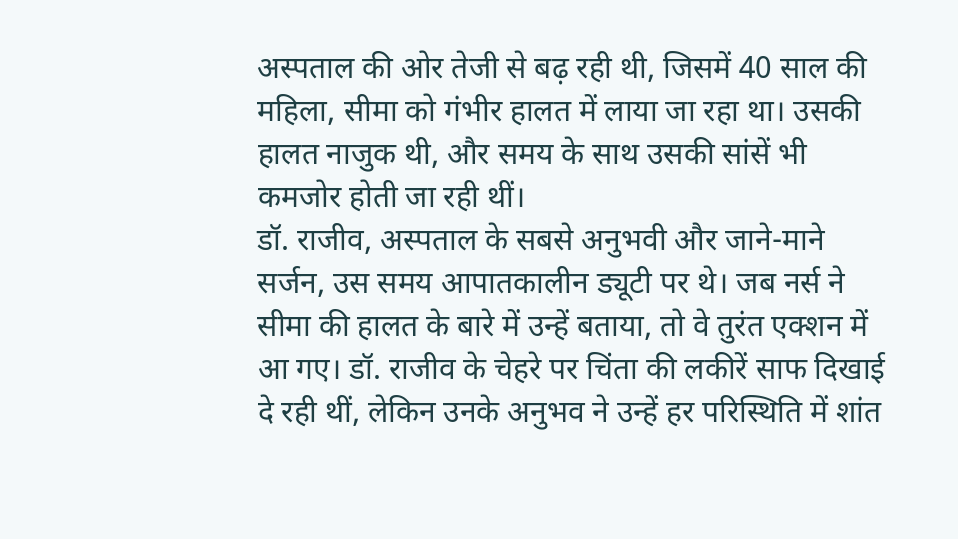अस्पताल की ओर तेजी से बढ़ रही थी, जिसमें 40 साल की महिला, सीमा को गंभीर हालत में लाया जा रहा था। उसकी हालत नाजुक थी, और समय के साथ उसकी सांसें भी कमजोर होती जा रही थीं।
डॉ. राजीव, अस्पताल के सबसे अनुभवी और जाने-माने सर्जन, उस समय आपातकालीन ड्यूटी पर थे। जब नर्स ने सीमा की हालत के बारे में उन्हें बताया, तो वे तुरंत एक्शन में आ गए। डॉ. राजीव के चेहरे पर चिंता की लकीरें साफ दिखाई दे रही थीं, लेकिन उनके अनुभव ने उन्हें हर परिस्थिति में शांत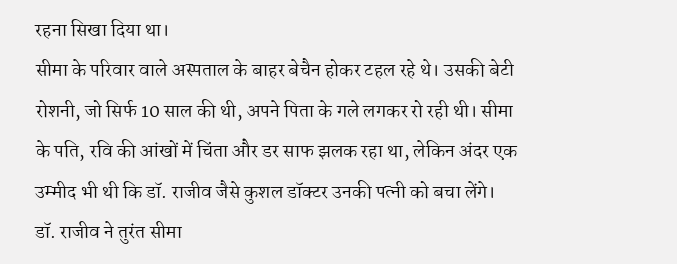रहना सिखा दिया था।
सीमा के परिवार वाले अस्पताल के बाहर बेचैन होकर टहल रहे थे। उसकी बेटी रोशनी, जो सिर्फ 10 साल की थी, अपने पिता के गले लगकर रो रही थी। सीमा के पति, रवि की आंखों में चिंता और डर साफ झलक रहा था, लेकिन अंदर एक उम्मीद भी थी कि डॉ. राजीव जैसे कुशल डॉक्टर उनकी पत्नी को बचा लेंगे।
डॉ. राजीव ने तुरंत सीमा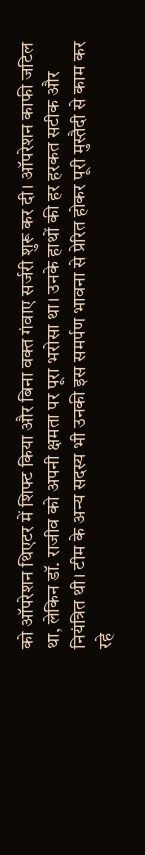को ऑपरेशन थिएटर में शिफ्ट किया और बिना वक्त गंवाए सर्जरी शुरू कर दी। ऑपरेशन काफी जटिल था, लेकिन डॉ. राजीव को अपनी क्षमता पर पूरा भरोसा था। उनके हाथों की हर हरकत सटीक और नियंत्रित थी। टीम के अन्य सदस्य भी उनकी इस समर्पण भावना से प्रेरित होकर पूरी मुस्तैदी से काम कर रहे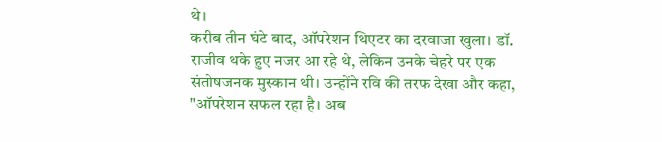थे।
करीब तीन घंटे बाद, ऑपरेशन थिएटर का दरवाजा खुला। डॉ. राजीव थके हुए नजर आ रहे थे, लेकिन उनके चेहरे पर एक संतोषजनक मुस्कान थी। उन्होंने रवि की तरफ देखा और कहा, "ऑपरेशन सफल रहा है। अब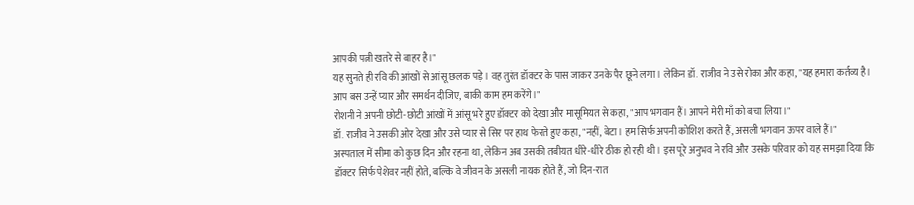आपकी पत्नी खतरे से बाहर है।"
यह सुनते ही रवि की आंखों से आंसू छलक पड़े। वह तुरंत डॉक्टर के पास जाकर उनके पैर छूने लगा। लेकिन डॉ. राजीव ने उसे रोका और कहा, "यह हमारा कर्तव्य है। आप बस उन्हें प्यार और समर्थन दीजिए, बाकी काम हम करेंगे।"
रोशनी ने अपनी छोटी-छोटी आंखों में आंसू भरे हुए डॉक्टर को देखा और मासूमियत से कहा, "आप भगवान हैं। आपने मेरी माँ को बचा लिया।"
डॉ. राजीव ने उसकी ओर देखा और उसे प्यार से सिर पर हाथ फेरते हुए कहा, "नहीं, बेटा। हम सिर्फ अपनी कोशिश करते हैं, असली भगवान ऊपर वाले हैं।"
अस्पताल में सीमा को कुछ दिन और रहना था, लेकिन अब उसकी तबीयत धीरे-धीरे ठीक हो रही थी। इस पूरे अनुभव ने रवि और उसके परिवार को यह समझा दिया कि डॉक्टर सिर्फ पेशेवर नहीं होते, बल्कि वे जीवन के असली नायक होते हैं, जो दिन-रात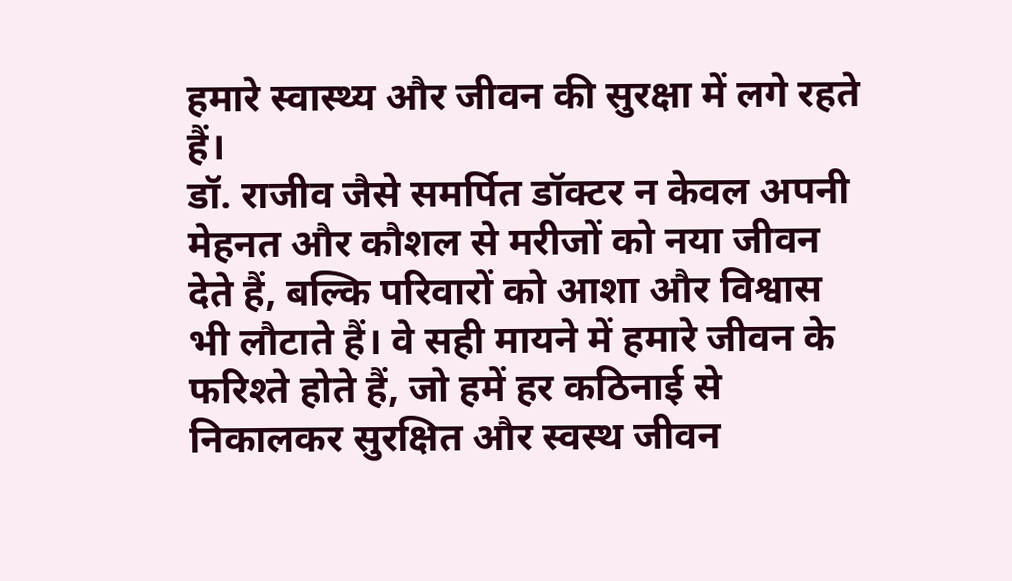हमारे स्वास्थ्य और जीवन की सुरक्षा में लगे रहते हैं।
डॉ. राजीव जैसे समर्पित डॉक्टर न केवल अपनी मेहनत और कौशल से मरीजों को नया जीवन देते हैं, बल्कि परिवारों को आशा और विश्वास भी लौटाते हैं। वे सही मायने में हमारे जीवन के फरिश्ते होते हैं, जो हमें हर कठिनाई से निकालकर सुरक्षित और स्वस्थ जीवन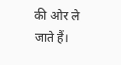की ओर ले जाते हैं।